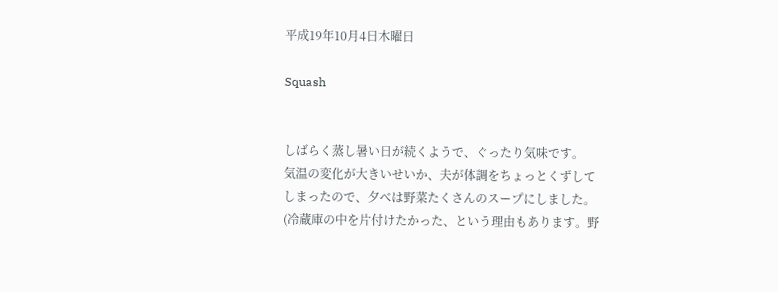平成19年10月4日木曜日

Squash


しばらく蒸し暑い日が続くようで、ぐったり気味です。
気温の変化が大きいせいか、夫が体調をちょっとくずしてしまったので、夕べは野菜たくさんのスープにしました。
(冷蔵庫の中を片付けたかった、という理由もあります。野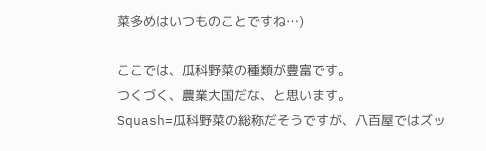菜多めはいつものことですね…)

ここでは、瓜科野菜の種類が豊富です。
つくづく、農業大国だな、と思います。
Squash=瓜科野菜の総称だそうですが、八百屋ではズッ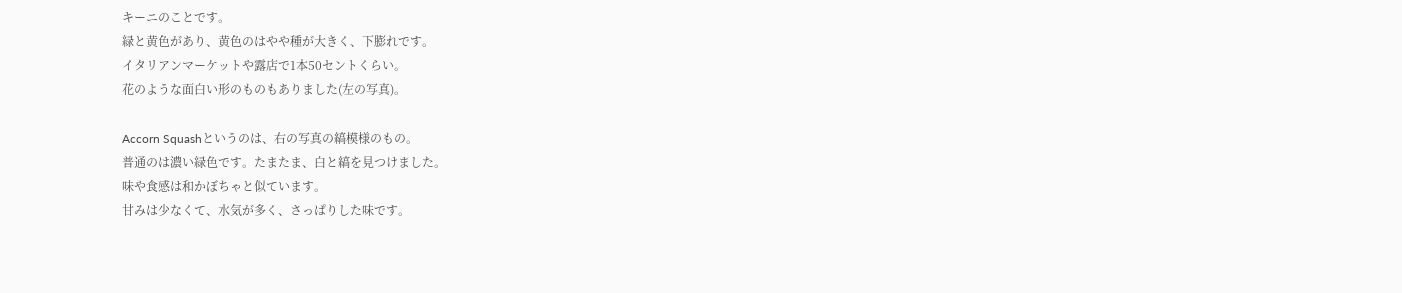キーニのことです。
緑と黄色があり、黄色のはやや種が大きく、下膨れです。
イタリアンマーケットや露店で1本50セントくらい。
花のような面白い形のものもありました(左の写真)。

Accorn Squashというのは、右の写真の縞模様のもの。
普通のは濃い緑色です。たまたま、白と縞を見つけました。
味や食感は和かぼちゃと似ています。
甘みは少なくて、水気が多く、さっぱりした味です。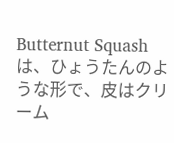Butternut Squashは、ひょうたんのような形で、皮はクリーム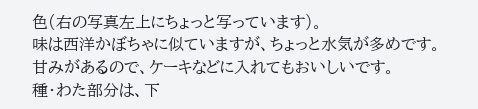色(右の写真左上にちょっと写っています)。
味は西洋かぼちゃに似ていますが、ちょっと水気が多めです。
甘みがあるので、ケーキなどに入れてもおいしいです。
種・わた部分は、下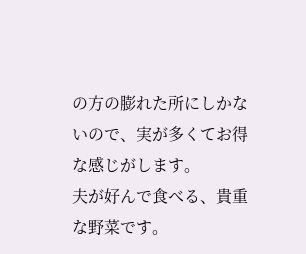の方の膨れた所にしかないので、実が多くてお得な感じがします。
夫が好んで食べる、貴重な野菜です。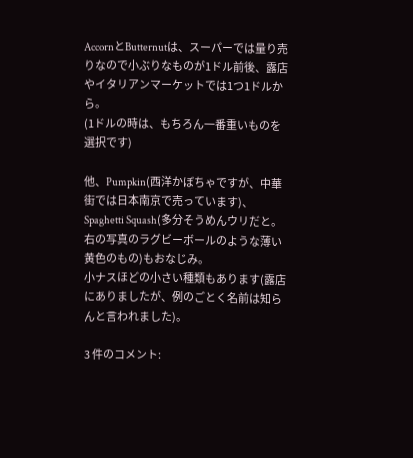AccornとButternutは、スーパーでは量り売りなので小ぶりなものが1ドル前後、露店やイタリアンマーケットでは1つ1ドルから。
(1ドルの時は、もちろん一番重いものを選択です)

他、Pumpkin(西洋かぼちゃですが、中華街では日本南京で売っています)、Spaghetti Squash(多分そうめんウリだと。右の写真のラグビーボールのような薄い黄色のもの)もおなじみ。
小ナスほどの小さい種類もあります(露店にありましたが、例のごとく名前は知らんと言われました)。

3 件のコメント: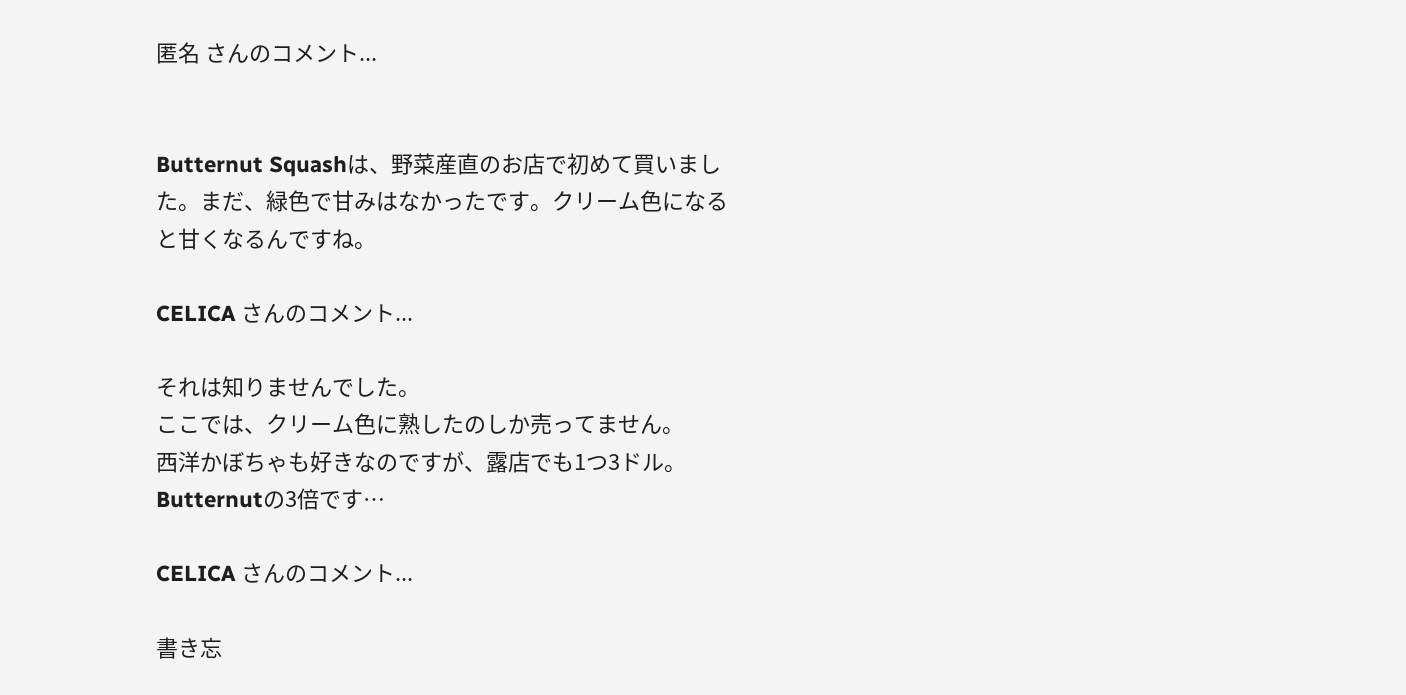匿名 さんのコメント...


Butternut Squashは、野菜産直のお店で初めて買いました。まだ、緑色で甘みはなかったです。クリーム色になると甘くなるんですね。

CELICA さんのコメント...

それは知りませんでした。
ここでは、クリーム色に熟したのしか売ってません。
西洋かぼちゃも好きなのですが、露店でも1つ3ドル。Butternutの3倍です…

CELICA さんのコメント...

書き忘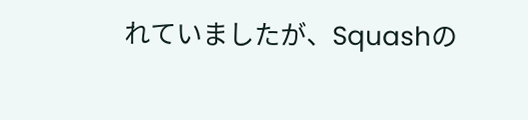れていましたが、Squashの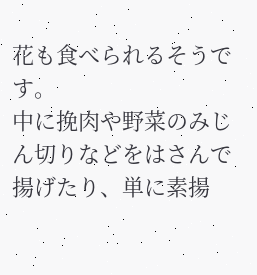花も食べられるそうです。
中に挽肉や野菜のみじん切りなどをはさんで揚げたり、単に素揚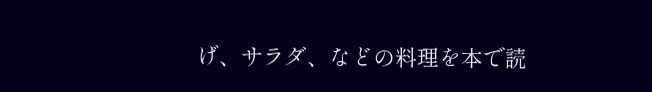げ、サラダ、などの料理を本で読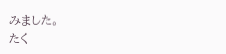みました。
たく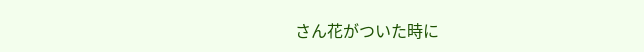さん花がついた時に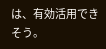は、有効活用できそう。